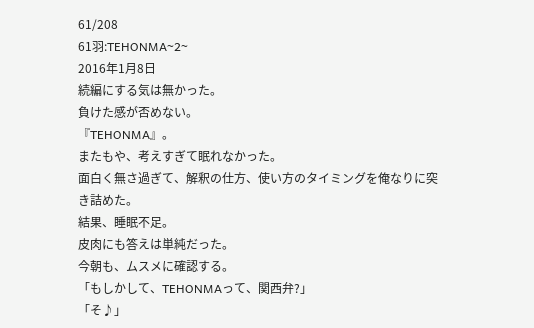61/208
61羽:TEHONMA~2~
2016年1月8日
続編にする気は無かった。
負けた感が否めない。
『TEHONMA』。
またもや、考えすぎて眠れなかった。
面白く無さ過ぎて、解釈の仕方、使い方のタイミングを俺なりに突き詰めた。
結果、睡眠不足。
皮肉にも答えは単純だった。
今朝も、ムスメに確認する。
「もしかして、TEHONMAって、関西弁?」
「そ♪」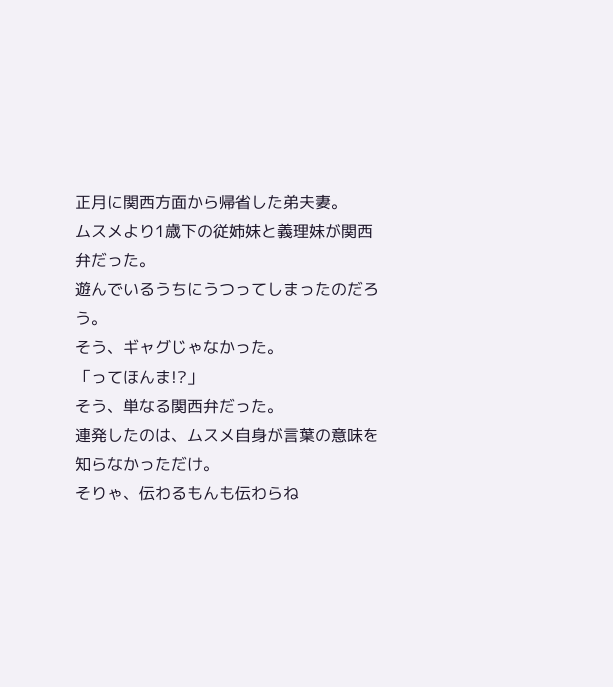正月に関西方面から帰省した弟夫妻。
ムスメより1歳下の従姉妹と義理妹が関西弁だった。
遊んでいるうちにうつってしまったのだろう。
そう、ギャグじゃなかった。
「ってほんま!?」
そう、単なる関西弁だった。
連発したのは、ムスメ自身が言葉の意味を知らなかっただけ。
そりゃ、伝わるもんも伝わらね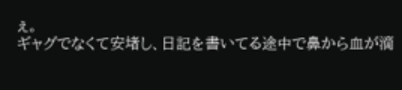ぇ。
ギャグでなくて安堵し、日記を書いてる途中で鼻から血が滴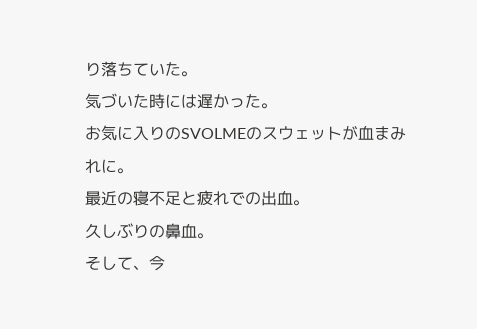り落ちていた。
気づいた時には遅かった。
お気に入りのSVOLMEのスウェットが血まみれに。
最近の寝不足と疲れでの出血。
久しぶりの鼻血。
そして、今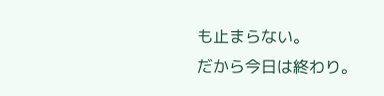も止まらない。
だから今日は終わり。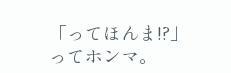「ってほんま!?」
ってホンマ。